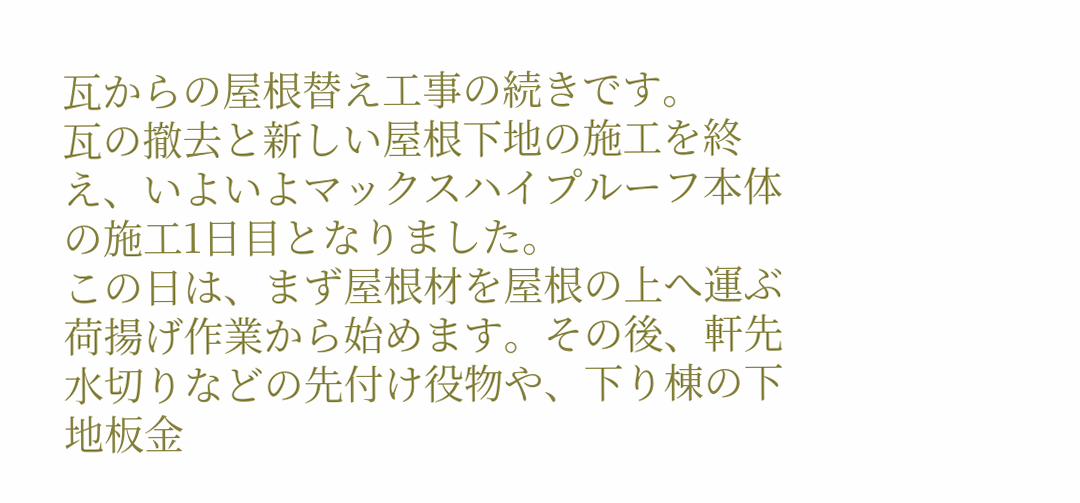瓦からの屋根替え工事の続きです。
瓦の撤去と新しい屋根下地の施工を終え、いよいよマックスハイプルーフ本体の施工1日目となりました。
この日は、まず屋根材を屋根の上へ運ぶ荷揚げ作業から始めます。その後、軒先水切りなどの先付け役物や、下り棟の下地板金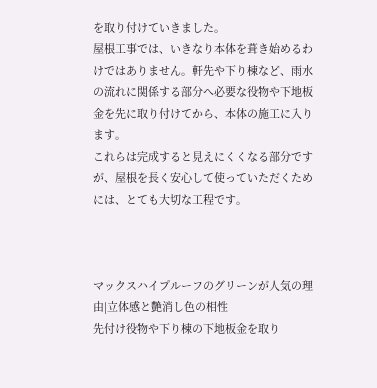を取り付けていきました。
屋根工事では、いきなり本体を葺き始めるわけではありません。軒先や下り棟など、雨水の流れに関係する部分へ必要な役物や下地板金を先に取り付けてから、本体の施工に入ります。
これらは完成すると見えにくくなる部分ですが、屋根を長く安心して使っていただくためには、とても大切な工程です。



マックスハイプルーフのグリーンが人気の理由|立体感と艶消し色の相性
先付け役物や下り棟の下地板金を取り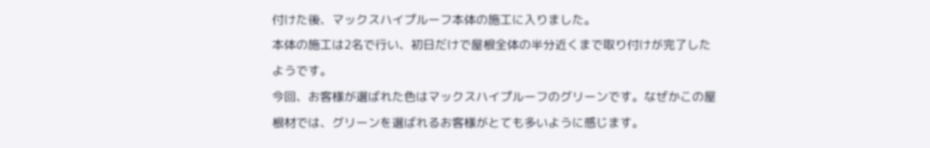付けた後、マックスハイプルーフ本体の施工に入りました。
本体の施工は2名で行い、初日だけで屋根全体の半分近くまで取り付けが完了したようです。
今回、お客様が選ばれた色はマックスハイプルーフのグリーンです。なぜかこの屋根材では、グリーンを選ばれるお客様がとても多いように感じます。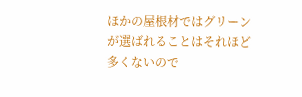ほかの屋根材ではグリーンが選ばれることはそれほど多くないので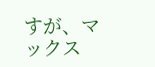すが、マックス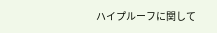ハイプルーフに関して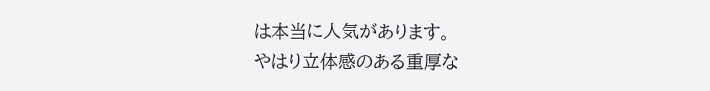は本当に人気があります。
やはり立体感のある重厚な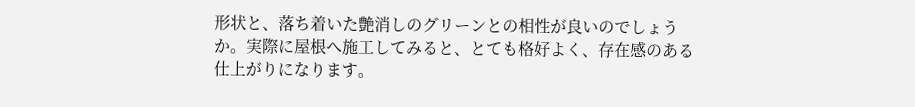形状と、落ち着いた艶消しのグリーンとの相性が良いのでしょうか。実際に屋根へ施工してみると、とても格好よく、存在感のある仕上がりになります。